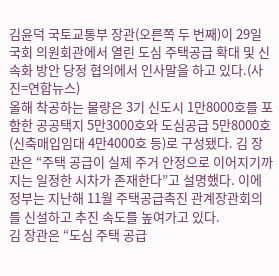김윤덕 국토교통부 장관(오른쪽 두 번째)이 29일 국회 의원회관에서 열린 도심 주택공급 확대 및 신속화 방안 당정 협의에서 인사말을 하고 있다.(사진=연합뉴스)
올해 착공하는 물량은 3기 신도시 1만8000호를 포함한 공공택지 5만3000호와 도심공급 5만8000호(신축매입임대 4만4000호 등)로 구성됐다. 김 장관은 “주택 공급이 실제 주거 안정으로 이어지기까지는 일정한 시차가 존재한다”고 설명했다. 이에 정부는 지난해 11월 주택공급촉진 관계장관회의를 신설하고 추진 속도를 높여가고 있다.
김 장관은 “도심 주택 공급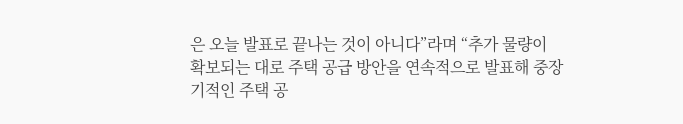은 오늘 발표로 끝나는 것이 아니다”라며 “추가 물량이 확보되는 대로 주택 공급 방안을 연속적으로 발표해 중장기적인 주택 공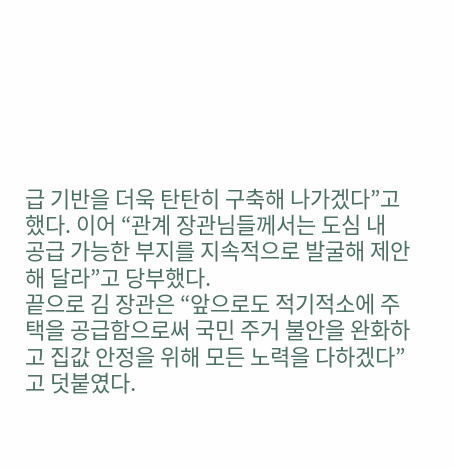급 기반을 더욱 탄탄히 구축해 나가겠다”고 했다. 이어 “관계 장관님들께서는 도심 내 공급 가능한 부지를 지속적으로 발굴해 제안해 달라”고 당부했다.
끝으로 김 장관은 “앞으로도 적기적소에 주택을 공급함으로써 국민 주거 불안을 완화하고 집값 안정을 위해 모든 노력을 다하겠다”고 덧붙였다.